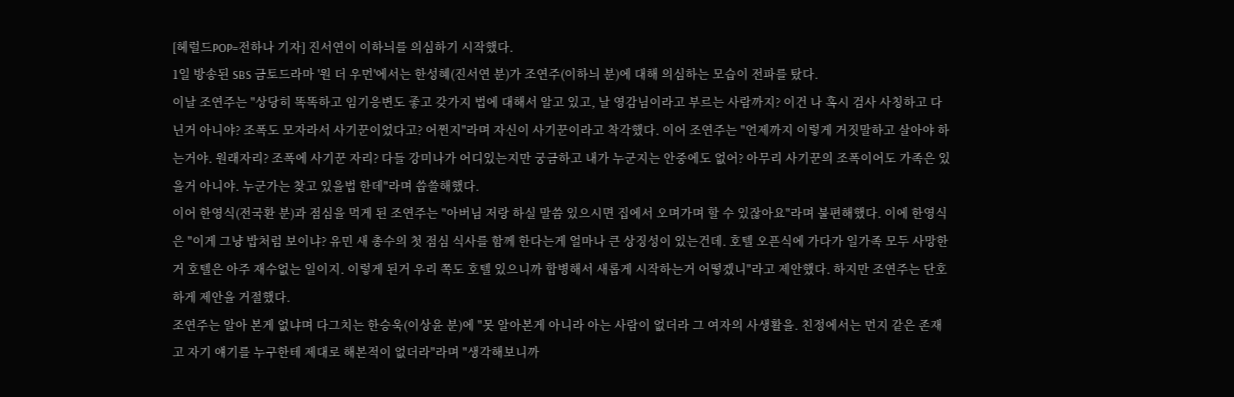[헤럴드POP=전하나 기자] 진서연이 이하늬를 의심하기 시작했다.
1일 방송된 SBS 금토드라마 '원 더 우먼'에서는 한성혜(진서연 분)가 조연주(이하늬 분)에 대해 의심하는 모습이 전파를 탔다.
이날 조연주는 "상당히 똑똑하고 임기응변도 좋고 갖가지 법에 대해서 알고 있고, 날 영감님이라고 부르는 사람까지? 이건 나 혹시 검사 사칭하고 다닌거 아니야? 조폭도 모자라서 사기꾼이었다고? 어쩐지"라며 자신이 사기꾼이라고 착각했다. 이어 조연주는 "언제까지 이렇게 거짓말하고 살아야 하는거야. 원래자리? 조폭에 사기꾼 자리? 다들 강미나가 어디있는지만 궁금하고 내가 누군지는 안중에도 없어? 아무리 사기꾼의 조폭이어도 가족은 있을거 아니야. 누군가는 찾고 있을법 한데"라며 씁쓸해했다.
이어 한영식(전국환 분)과 점심을 먹게 된 조연주는 "아버님 저랑 하실 말씀 있으시면 집에서 오며가며 할 수 있잖아요"라며 불편해했다. 이에 한영식은 "이게 그냥 밥처럼 보이냐? 유민 새 총수의 첫 점심 식사를 함께 한다는게 얼마나 큰 상징성이 있는건데. 호텔 오픈식에 가다가 일가족 모두 사망한거 호텔은 아주 재수없는 일이지. 이렇게 된거 우리 쪽도 호텔 있으니까 합병해서 새롭게 시작하는거 어떻겠니"라고 제안했다. 하지만 조연주는 단호하게 제안을 거절했다.
조연주는 알아 본게 없냐며 다그치는 한승욱(이상윤 분)에 "못 알아본게 아니라 아는 사람이 없더라 그 여자의 사생활을. 친정에서는 먼지 같은 존재고 자기 얘기를 누구한테 제대로 해본적이 없더라"라며 "생각해보니까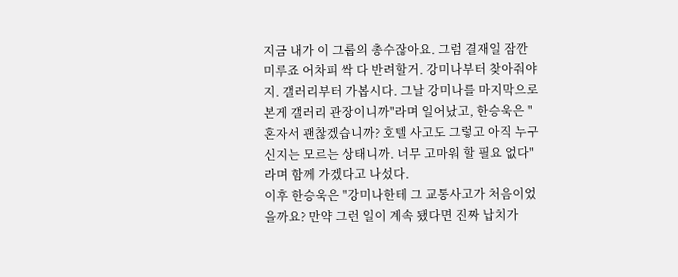지금 내가 이 그룹의 총수잖아요. 그럼 결재일 잠깐 미루죠 어차피 싹 다 반려할거. 강미나부터 찾아줘야지. 갤러리부터 가봅시다. 그날 강미나를 마지막으로 본게 갤러리 관장이니까"라며 일어났고, 한승욱은 "혼자서 괜찮겠습니까? 호텔 사고도 그렇고 아직 누구신지는 모르는 상태니까. 너무 고마워 할 필요 없다"라며 함께 가겠다고 나섰다.
이후 한승욱은 "강미나한테 그 교통사고가 처음이었을까요? 만약 그런 일이 계속 됐다면 진짜 납치가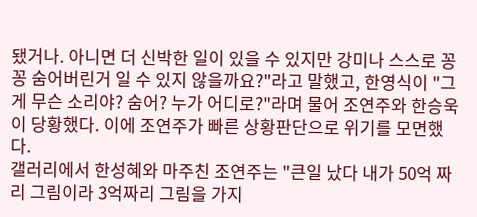됐거나. 아니면 더 신박한 일이 있을 수 있지만 강미나 스스로 꽁꽁 숨어버린거 일 수 있지 않을까요?"라고 말했고, 한영식이 "그게 무슨 소리야? 숨어? 누가 어디로?"라며 물어 조연주와 한승욱이 당황했다. 이에 조연주가 빠른 상황판단으로 위기를 모면했다.
갤러리에서 한성혜와 마주친 조연주는 "큰일 났다 내가 50억 짜리 그림이라 3억짜리 그림을 가지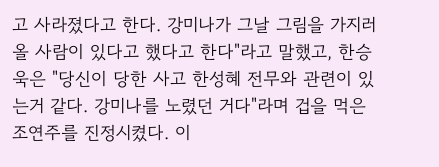고 사라졌다고 한다. 강미나가 그날 그림을 가지러 올 사람이 있다고 했다고 한다"라고 말했고, 한승욱은 "당신이 당한 사고 한성혜 전무와 관련이 있는거 같다. 강미나를 노렸던 거다"라며 겁을 먹은 조연주를 진정시켰다. 이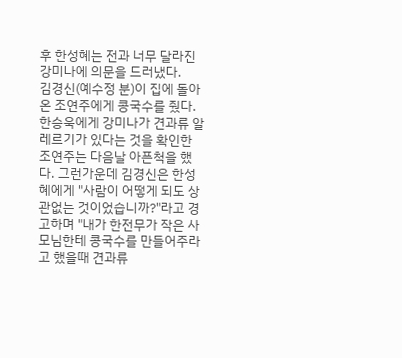후 한성혜는 전과 너무 달라진 강미나에 의문을 드러냈다.
김경신(예수정 분)이 집에 돌아온 조연주에게 콩국수를 줬다. 한승욱에게 강미나가 견과류 알레르기가 있다는 것을 확인한 조연주는 다음날 아픈척을 했다. 그런가운데 김경신은 한성혜에게 "사람이 어떻게 되도 상관없는 것이었습니까?"라고 경고하며 "내가 한전무가 작은 사모님한테 콩국수를 만들어주라고 했을때 견과류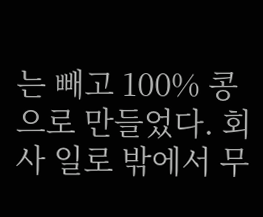는 빼고 100% 콩으로 만들었다. 회사 일로 밖에서 무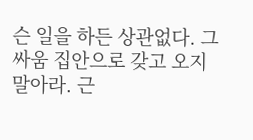슨 일을 하든 상관없다. 그 싸움 집안으로 갖고 오지 말아라. 근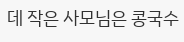데 작은 사모님은 콩국수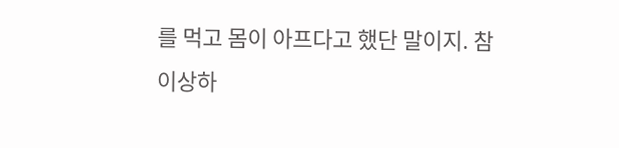를 먹고 몸이 아프다고 했단 말이지. 참 이상하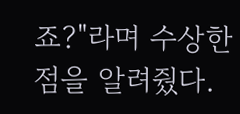죠?"라며 수상한 점을 알려줬다.